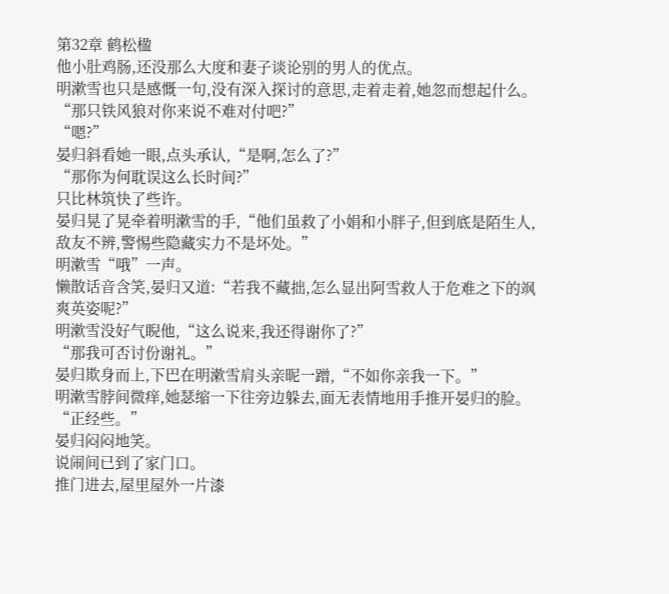第32章 鹤松楹
他小肚鸡肠,还没那么大度和妻子谈论别的男人的优点。
明漱雪也只是感慨一句,没有深入探讨的意思,走着走着,她忽而想起什么。
“那只铁风狼对你来说不难对付吧?”
“嗯?”
晏归斜看她一眼,点头承认,“是啊,怎么了?”
“那你为何耽误这么长时间?”
只比林筑快了些许。
晏归晃了晃牵着明漱雪的手,“他们虽救了小娟和小胖子,但到底是陌生人,敌友不辨,警惕些隐藏实力不是坏处。”
明漱雪“哦”一声。
懒散话音含笑,晏归又道:“若我不藏拙,怎么显出阿雪救人于危难之下的飒爽英姿呢?”
明漱雪没好气睨他,“这么说来,我还得谢你了?”
“那我可否讨份谢礼。”
晏归欺身而上,下巴在明漱雪肩头亲昵一蹭,“不如你亲我一下。”
明漱雪脖间微痒,她瑟缩一下往旁边躲去,面无表情地用手推开晏归的脸。
“正经些。”
晏归闷闷地笑。
说闹间已到了家门口。
推门进去,屋里屋外一片漆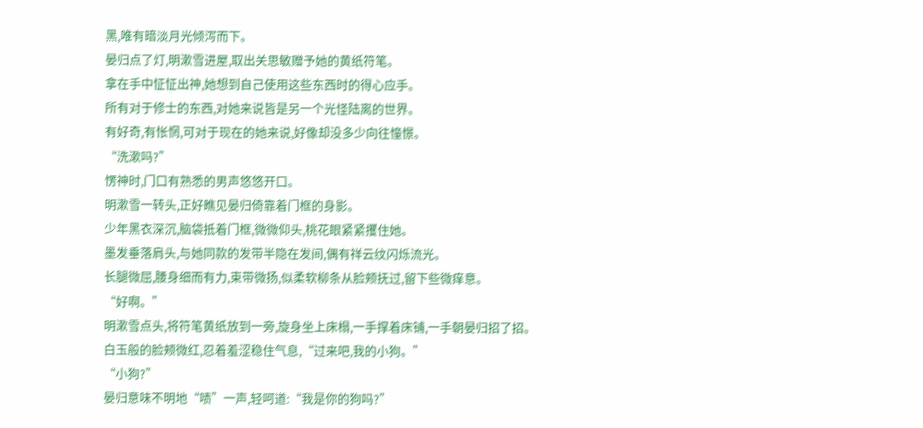黑,唯有暗淡月光倾泻而下。
晏归点了灯,明漱雪进屋,取出关思敏赠予她的黄纸符笔。
拿在手中怔怔出神,她想到自己使用这些东西时的得心应手。
所有对于修士的东西,对她来说皆是另一个光怪陆离的世界。
有好奇,有怅惘,可对于现在的她来说,好像却没多少向往憧憬。
“洗漱吗?”
愣神时,门口有熟悉的男声悠悠开口。
明漱雪一转头,正好瞧见晏归倚靠着门框的身影。
少年黑衣深沉,脑袋抵着门框,微微仰头,桃花眼紧紧攫住她。
墨发垂落肩头,与她同款的发带半隐在发间,偶有祥云纹闪烁流光。
长腿微屈,腰身细而有力,束带微扬,似柔软柳条从脸颊抚过,留下些微痒意。
“好啊。”
明漱雪点头,将符笔黄纸放到一旁,旋身坐上床榻,一手撑着床铺,一手朝晏归招了招。
白玉般的脸颊微红,忍着羞涩稳住气息,“过来吧,我的小狗。”
“小狗?”
晏归意味不明地“啧”一声,轻呵道:“我是你的狗吗?”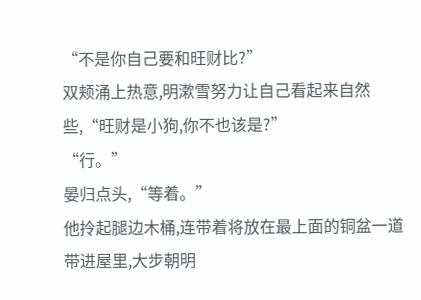“不是你自己要和旺财比?”
双颊涌上热意,明漱雪努力让自己看起来自然些,“旺财是小狗,你不也该是?”
“行。”
晏归点头,“等着。”
他拎起腿边木桶,连带着将放在最上面的铜盆一道带进屋里,大步朝明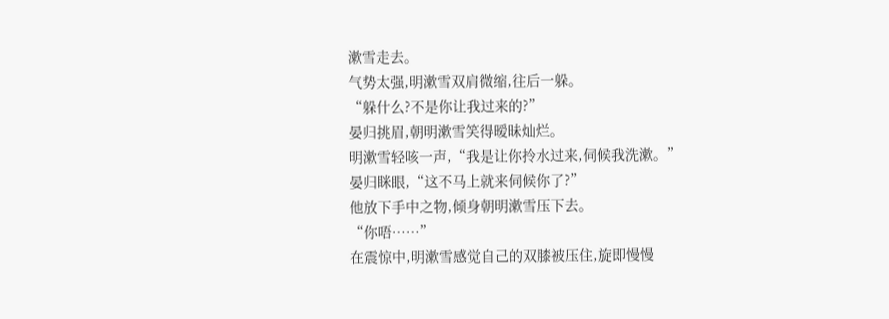漱雪走去。
气势太强,明漱雪双肩微缩,往后一躲。
“躲什么?不是你让我过来的?”
晏归挑眉,朝明漱雪笑得暧昧灿烂。
明漱雪轻咳一声,“我是让你拎水过来,伺候我洗漱。”
晏归眯眼,“这不马上就来伺候你了?”
他放下手中之物,倾身朝明漱雪压下去。
“你唔……”
在震惊中,明漱雪感觉自己的双膝被压住,旋即慢慢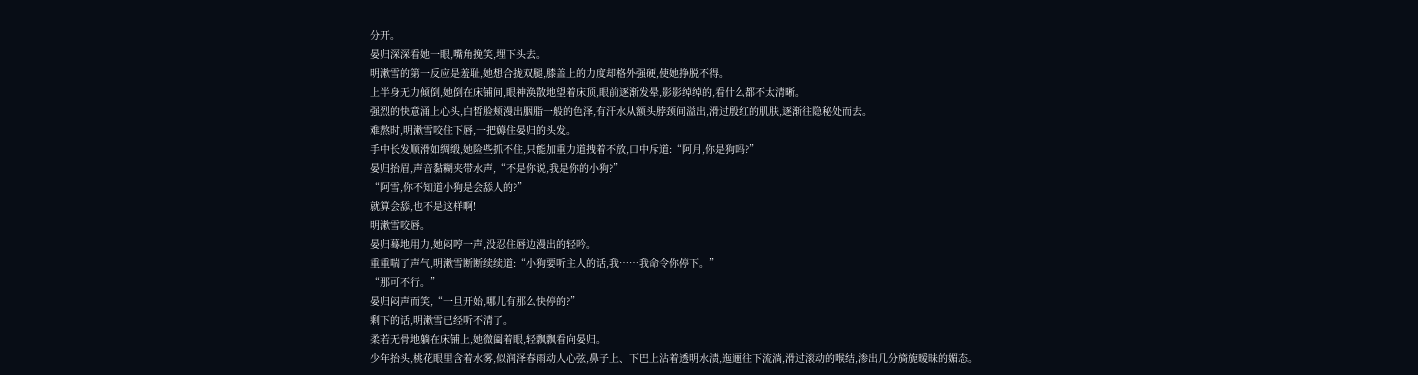分开。
晏归深深看她一眼,嘴角挽笑,埋下头去。
明漱雪的第一反应是羞耻,她想合拢双腿,膝盖上的力度却格外强硬,使她挣脱不得。
上半身无力倾倒,她倒在床铺间,眼神涣散地望着床顶,眼前逐渐发晕,影影绰绰的,看什么都不太清晰。
强烈的快意涌上心头,白皙脸颊漫出胭脂一般的色泽,有汗水从额头脖颈间溢出,滑过殷红的肌肤,逐渐往隐秘处而去。
难熬时,明漱雪咬住下唇,一把薅住晏归的头发。
手中长发顺滑如绸缎,她险些抓不住,只能加重力道拽着不放,口中斥道:“阿月,你是狗吗?”
晏归抬眉,声音黏糊夹带水声,“不是你说,我是你的小狗?”
“阿雪,你不知道小狗是会舔人的?”
就算会舔,也不是这样啊!
明漱雪咬唇。
晏归蓦地用力,她闷哼一声,没忍住唇边漫出的轻吟。
重重喘了声气,明漱雪断断续续道:“小狗要听主人的话,我……我命令你停下。”
“那可不行。”
晏归闷声而笑,“一旦开始,哪儿有那么快停的?”
剩下的话,明漱雪已经听不清了。
柔若无骨地躺在床铺上,她微阖着眼,轻飘飘看向晏归。
少年抬头,桃花眼里含着水雾,似润泽春雨动人心弦,鼻子上、下巴上沾着透明水渍,迤逦往下流淌,滑过滚动的喉结,渗出几分旖旎暧昧的媚态。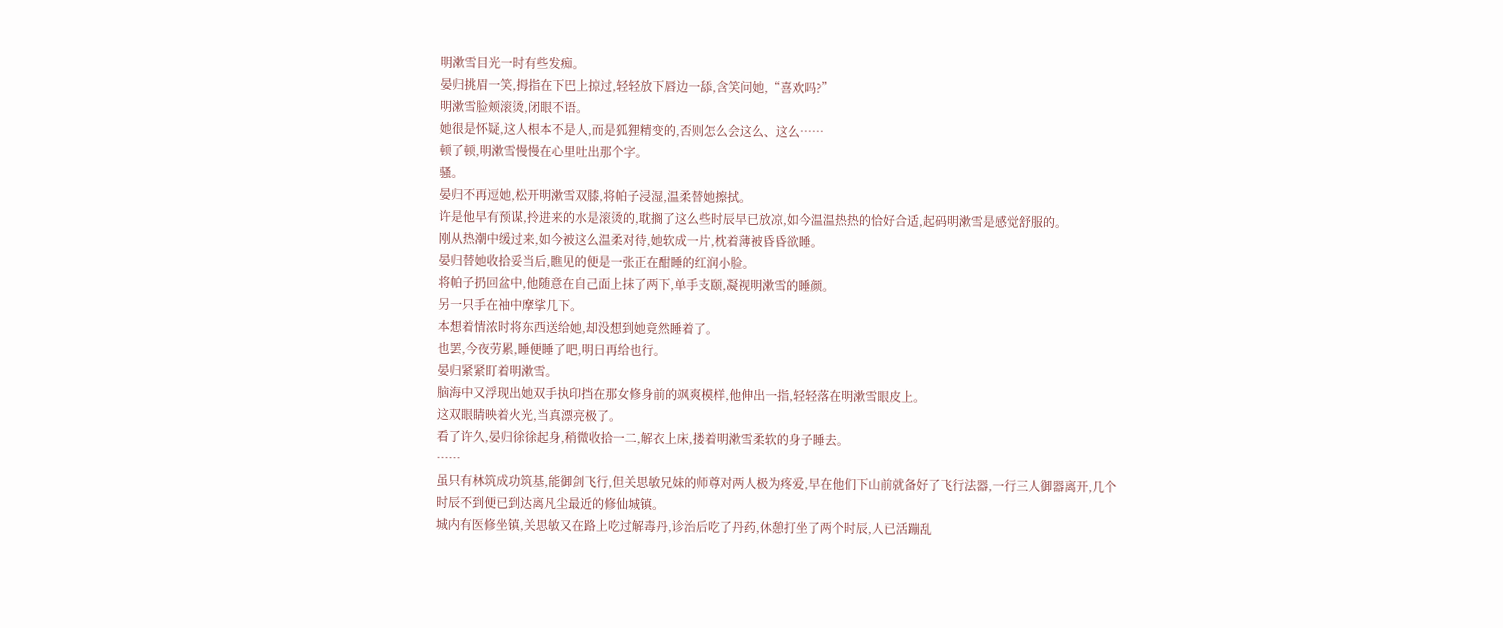明漱雪目光一时有些发痴。
晏归挑眉一笑,拇指在下巴上掠过,轻轻放下唇边一舔,含笑问她,“喜欢吗?”
明漱雪脸颊滚烫,闭眼不语。
她很是怀疑,这人根本不是人,而是狐狸精变的,否则怎么会这么、这么……
顿了顿,明漱雪慢慢在心里吐出那个字。
骚。
晏归不再逗她,松开明漱雪双膝,将帕子浸湿,温柔替她擦拭。
许是他早有预谋,拎进来的水是滚烫的,耽搁了这么些时辰早已放凉,如今温温热热的恰好合适,起码明漱雪是感觉舒服的。
刚从热潮中缓过来,如今被这么温柔对待,她软成一片,枕着薄被昏昏欲睡。
晏归替她收拾妥当后,瞧见的便是一张正在酣睡的红润小脸。
将帕子扔回盆中,他随意在自己面上抹了两下,单手支颐,凝视明漱雪的睡颜。
另一只手在袖中摩挲几下。
本想着情浓时将东西送给她,却没想到她竟然睡着了。
也罢,今夜劳累,睡便睡了吧,明日再给也行。
晏归紧紧盯着明漱雪。
脑海中又浮现出她双手执印挡在那女修身前的飒爽模样,他伸出一指,轻轻落在明漱雪眼皮上。
这双眼睛映着火光,当真漂亮极了。
看了许久,晏归徐徐起身,稍微收拾一二,解衣上床,搂着明漱雪柔软的身子睡去。
……
虽只有林筑成功筑基,能御剑飞行,但关思敏兄妹的师尊对两人极为疼爱,早在他们下山前就备好了飞行法器,一行三人御器离开,几个时辰不到便已到达离凡尘最近的修仙城镇。
城内有医修坐镇,关思敏又在路上吃过解毒丹,诊治后吃了丹药,休憩打坐了两个时辰,人已活蹦乱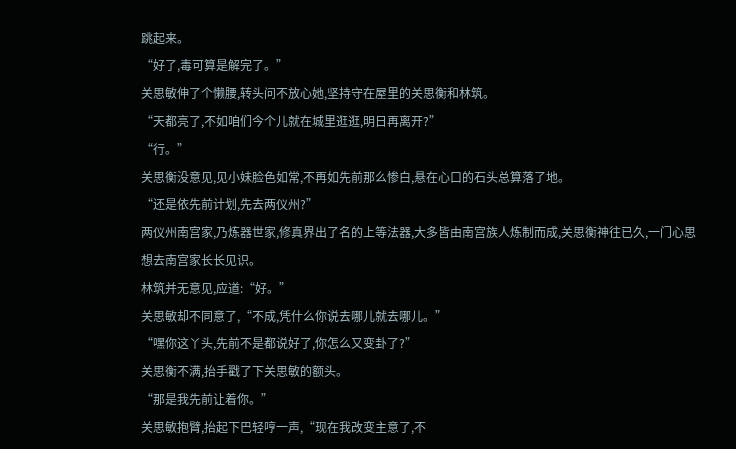跳起来。
“好了,毒可算是解完了。”
关思敏伸了个懒腰,转头问不放心她,坚持守在屋里的关思衡和林筑。
“天都亮了,不如咱们今个儿就在城里逛逛,明日再离开?”
“行。”
关思衡没意见,见小妹脸色如常,不再如先前那么惨白,悬在心口的石头总算落了地。
“还是依先前计划,先去两仪州?”
两仪州南宫家,乃炼器世家,修真界出了名的上等法器,大多皆由南宫族人炼制而成,关思衡神往已久,一门心思想去南宫家长长见识。
林筑并无意见,应道:“好。”
关思敏却不同意了,“不成,凭什么你说去哪儿就去哪儿。”
“嘿你这丫头,先前不是都说好了,你怎么又变卦了?”
关思衡不满,抬手戳了下关思敏的额头。
“那是我先前让着你。”
关思敏抱臂,抬起下巴轻哼一声,“现在我改变主意了,不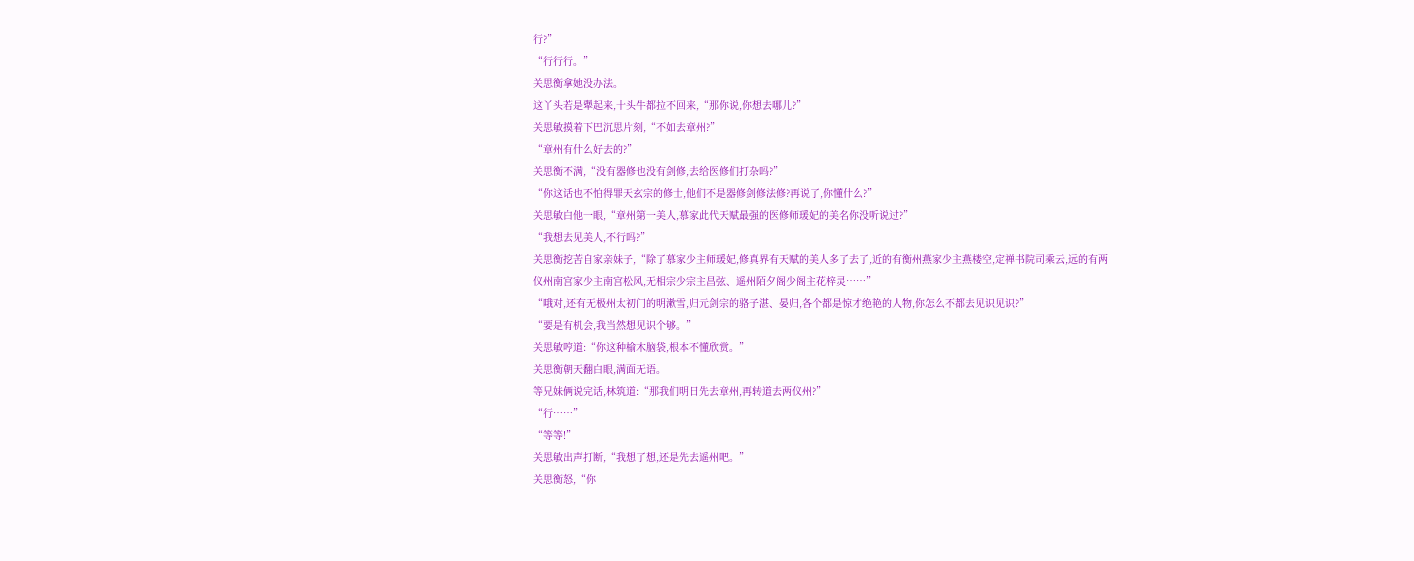行?”
“行行行。”
关思衡拿她没办法。
这丫头若是犟起来,十头牛都拉不回来,“那你说,你想去哪儿?”
关思敏摸着下巴沉思片刻,“不如去章州?”
“章州有什么好去的?”
关思衡不满,“没有器修也没有剑修,去给医修们打杂吗?”
“你这话也不怕得罪天玄宗的修士,他们不是器修剑修法修?再说了,你懂什么?”
关思敏白他一眼,“章州第一美人,慕家此代天赋最强的医修师瑗妃的美名你没听说过?”
“我想去见美人,不行吗?”
关思衡挖苦自家亲妹子,“除了慕家少主师瑗妃,修真界有天赋的美人多了去了,近的有衡州燕家少主燕楼空,定禅书院司乘云,远的有两仪州南宫家少主南宫松风,无相宗少宗主昌弦、遥州陌夕阁少阁主花梓灵……”
“哦对,还有无极州太初门的明漱雪,归元剑宗的骆子湛、晏归,各个都是惊才绝艳的人物,你怎么不都去见识见识?”
“要是有机会,我当然想见识个够。”
关思敏哼道:“你这种榆木脑袋,根本不懂欣赏。”
关思衡朝天翻白眼,满面无语。
等兄妹俩说完话,林筑道:“那我们明日先去章州,再转道去两仪州?”
“行……”
“等等!”
关思敏出声打断,“我想了想,还是先去遥州吧。”
关思衡怒,“你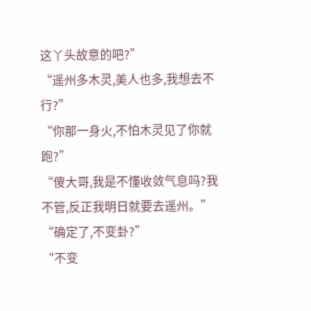这丫头故意的吧?”
“遥州多木灵,美人也多,我想去不行?”
“你那一身火,不怕木灵见了你就跑?”
“傻大哥,我是不懂收敛气息吗?我不管,反正我明日就要去遥州。”
“确定了,不变卦?”
“不变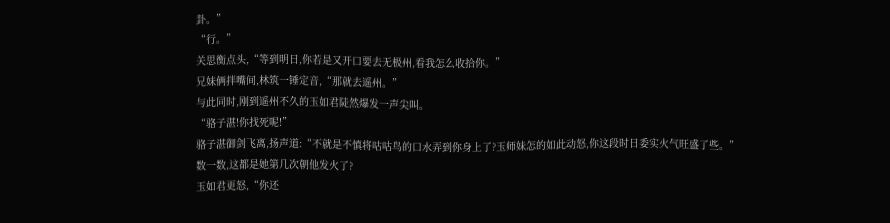卦。”
“行。”
关思衡点头,“等到明日,你若是又开口要去无极州,看我怎么收拾你。”
兄妹俩拌嘴间,林筑一锤定音,“那就去遥州。”
与此同时,刚到遥州不久的玉如君陡然爆发一声尖叫。
“骆子湛!你找死呢!”
骆子湛御剑飞离,扬声道:“不就是不慎将咕咕鸟的口水弄到你身上了?玉师妹怎的如此动怒,你这段时日委实火气旺盛了些。”
数一数,这都是她第几次朝他发火了?
玉如君更怒,“你还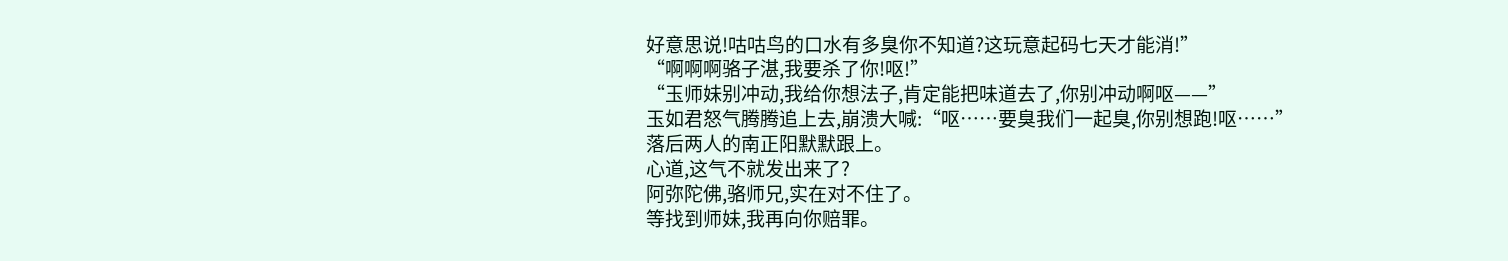好意思说!咕咕鸟的口水有多臭你不知道?这玩意起码七天才能消!”
“啊啊啊骆子湛,我要杀了你!呕!”
“玉师妹别冲动,我给你想法子,肯定能把味道去了,你别冲动啊呕——”
玉如君怒气腾腾追上去,崩溃大喊:“呕……要臭我们一起臭,你别想跑!呕……”
落后两人的南正阳默默跟上。
心道,这气不就发出来了?
阿弥陀佛,骆师兄,实在对不住了。
等找到师妹,我再向你赔罪。